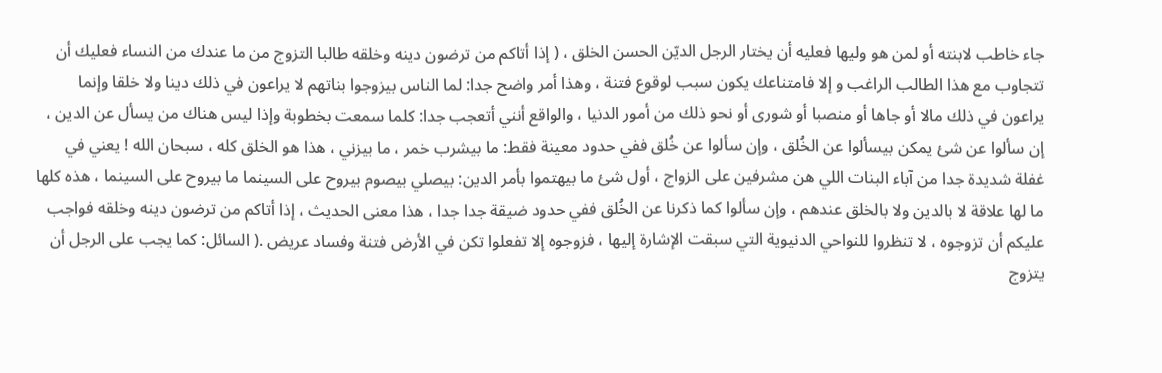جاء خاطب لابنته أو لمن هو وليها فعليه أن يختار الرجل الديّن الحسن الخلق ، ( إذا أتاكم من ترضون دينه وخلقه طالبا التزوج من ما عندك من النساء فعليك أن تتجاوب مع هذا الطالب الراغب و إلا فامتناعك يكون سبب لوقوع فتنة ، وهذا أمر واضح جدا: لما الناس بيزوجوا بناتهم لا يراعون في ذلك دينا ولا خلقا وإنما يراعون في ذلك مالا أو جاها أو منصبا أو شورى أو نحو ذلك من أمور الدنيا ، والواقع أنني أتعجب جدا: كلما سمعت بخطوبة وإذا ليس هناك من يسأل عن الدين ، إن سألوا عن شئ يمكن بيسألوا عن الخُلق ، وإن سألوا عن خُلق ففي حدود معينة فقط: ما بيشرب خمر ، ما بيزني ، هذا هو الخلق كله ، سبحان الله ! يعني في غفلة شديدة جدا من آباء البنات اللي هن مشرفين على الزواج ، أول شئ ما بيهتموا بأمر الدين: بيصلي بيصوم بيروح على السينما ما بيروح على السينما ، هذه كلها ما لها علاقة لا بالدين ولا بالخلق عندهم ، وإن سألوا كما ذكرنا عن الخُلق ففي حدود ضيقة جدا جدا ، هذا معنى الحديث ، إذا أتاكم من ترضون دينه وخلقه فواجب عليكم أن تزوجوه ، لا تنظروا للنواحي الدنيوية التي سبقت الإشارة إليها ، فزوجوه إلا تفعلوا تكن في الأرض فتنة وفساد عريض .( السائل: كما يجب على الرجل أن يتزوج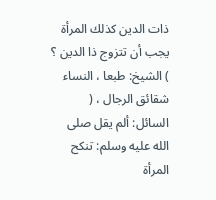ذات الدين كذلك المرأة يجب أن تتزوج ذا الدين ؟ ) الشيخ: طبعا ، النساء شقائق الرجال ، ( السائل: ألم يقل صلى الله عليه وسلم: تنكح المرأة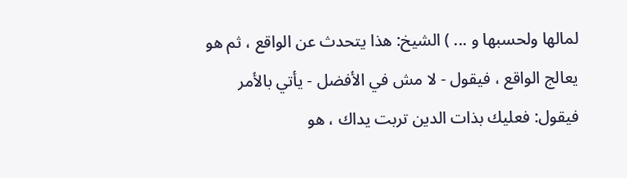لمالها ولحسبها و ... ) الشيخ: هذا يتحدث عن الواقع ، ثم هو يعالج الواقع ، فيقول - لا مش في الأفضل - يأتي بالأمر فيقول: فعليك بذات الدين تربت يداك ، هو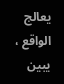يعالج الواقع ، يبين